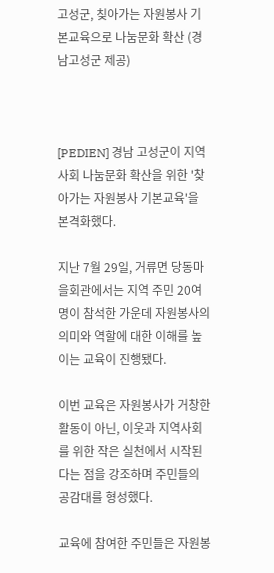고성군, 칮아가는 자원봉사 기본교육으로 나눔문화 확산 (경남고성군 제공)



[PEDIEN] 경남 고성군이 지역사회 나눔문화 확산을 위한 '찾아가는 자원봉사 기본교육'을 본격화했다.

지난 7월 29일, 거류면 당동마을회관에서는 지역 주민 20여 명이 참석한 가운데 자원봉사의 의미와 역할에 대한 이해를 높이는 교육이 진행됐다.

이번 교육은 자원봉사가 거창한 활동이 아닌, 이웃과 지역사회를 위한 작은 실천에서 시작된다는 점을 강조하며 주민들의 공감대를 형성했다.

교육에 참여한 주민들은 자원봉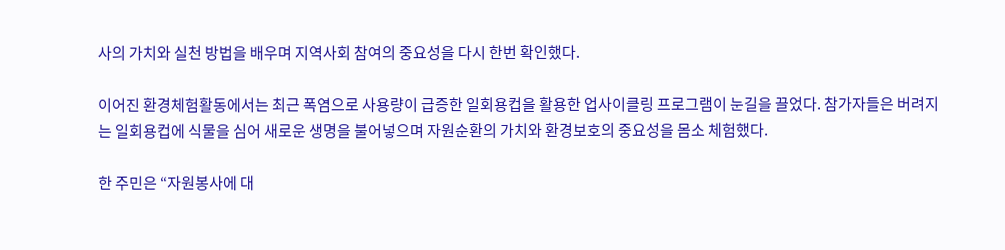사의 가치와 실천 방법을 배우며 지역사회 참여의 중요성을 다시 한번 확인했다.

이어진 환경체험활동에서는 최근 폭염으로 사용량이 급증한 일회용컵을 활용한 업사이클링 프로그램이 눈길을 끌었다. 참가자들은 버려지는 일회용컵에 식물을 심어 새로운 생명을 불어넣으며 자원순환의 가치와 환경보호의 중요성을 몸소 체험했다.

한 주민은 “자원봉사에 대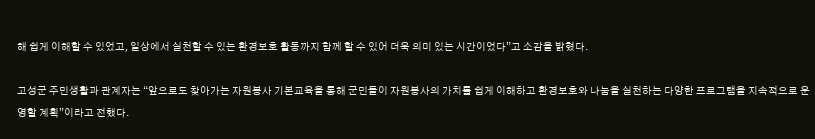해 쉽게 이해할 수 있었고, 일상에서 실천할 수 있는 환경보호 활동까지 함께 할 수 있어 더욱 의미 있는 시간이었다”고 소감을 밝혔다.

고성군 주민생활과 관계자는 “앞으로도 찾아가는 자원봉사 기본교육을 통해 군민들이 자원봉사의 가치를 쉽게 이해하고 환경보호와 나눔을 실천하는 다양한 프로그램을 지속적으로 운영할 계획”이라고 전했다.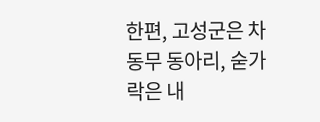한편, 고성군은 차동무 동아리, 숟가락은 내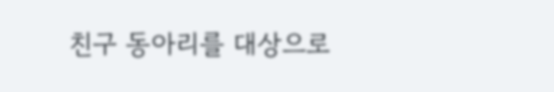친구 동아리를 대상으로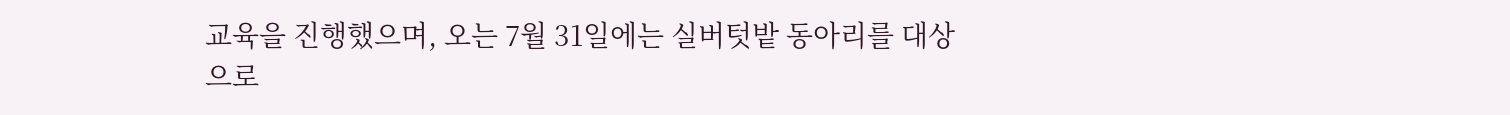교육을 진행했으며, 오는 7월 31일에는 실버텃밭 동아리를 대상으로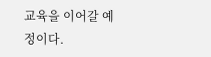교육을 이어갈 예정이다.